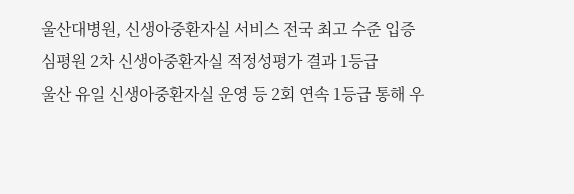울산대병원, 신생아중환자실 서비스 전국 최고 수준 입증
심평원 2차 신생아중환자실 적정성평가 결과 1등급
울산 유일 신생아중환자실 운영 등 2회 연속 1등급 통해 우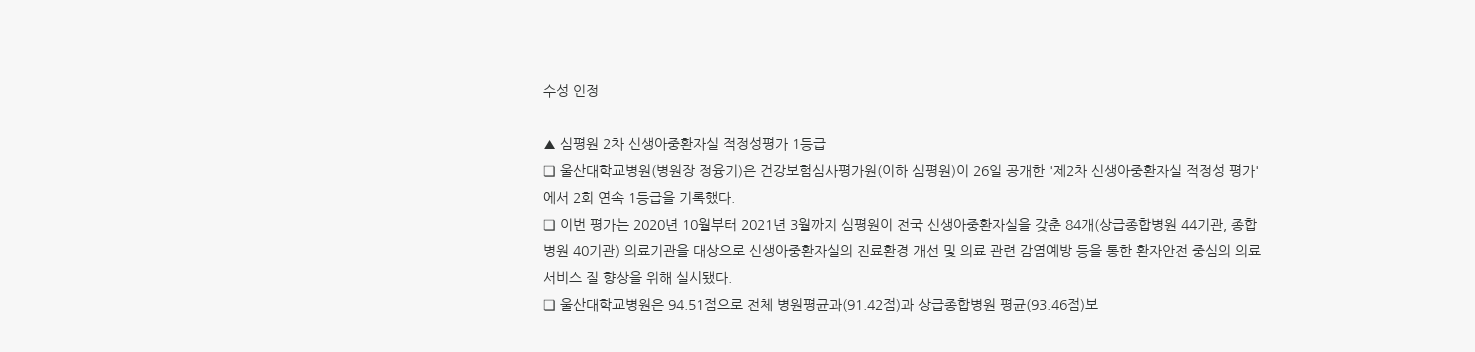수성 인정

▲ 심평원 2차 신생아중환자실 적정성평가 1등급
❏ 울산대학교병원(병원장 정융기)은 건강보험심사평가원(이하 심평원)이 26일 공개한 '제2차 신생아중환자실 적정성 평가'에서 2회 연속 1등급을 기록했다.
❏ 이번 평가는 2020년 10월부터 2021년 3월까지 심평원이 전국 신생아중환자실을 갖춘 84개(상급종합병원 44기관, 종합병원 40기관) 의료기관을 대상으로 신생아중환자실의 진료환경 개선 및 의료 관련 감염예방 등을 통한 환자안전 중심의 의료서비스 질 향상을 위해 실시됐다.
❏ 울산대학교병원은 94.51점으로 전체 병원평균과(91.42점)과 상급종합병원 평균(93.46점)보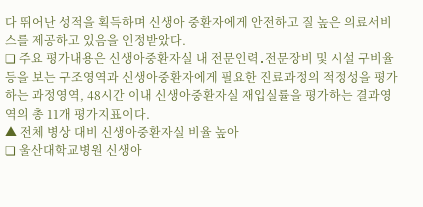다 뛰어난 성적을 획득하며 신생아 중환자에게 안전하고 질 높은 의료서비스를 제공하고 있음을 인정받았다.
❏ 주요 평가내용은 신생아중환자실 내 전문인력․전문장비 및 시설 구비율 등을 보는 구조영역과 신생아중환자에게 필요한 진료과정의 적정성을 평가하는 과정영역, 48시간 이내 신생아중환자실 재입실률을 평가하는 결과영역의 총 11개 평가지표이다.
▲ 전체 병상 대비 신생아중환자실 비율 높아
❏ 울산대학교병원 신생아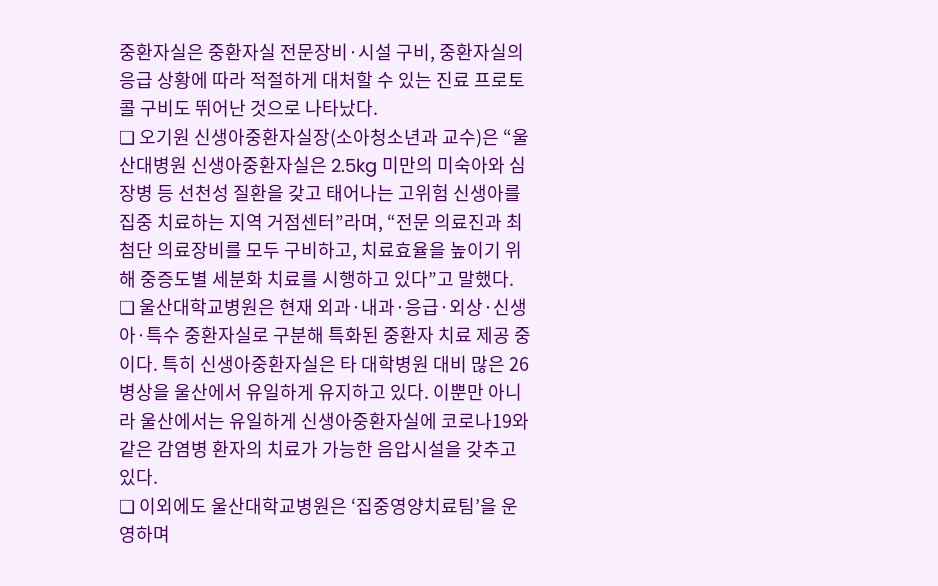중환자실은 중환자실 전문장비·시설 구비, 중환자실의 응급 상황에 따라 적절하게 대처할 수 있는 진료 프로토콜 구비도 뛰어난 것으로 나타났다.
❏ 오기원 신생아중환자실장(소아청소년과 교수)은 “울산대병원 신생아중환자실은 2.5kg 미만의 미숙아와 심장병 등 선천성 질환을 갖고 태어나는 고위험 신생아를 집중 치료하는 지역 거점센터”라며, “전문 의료진과 최첨단 의료장비를 모두 구비하고, 치료효율을 높이기 위해 중증도별 세분화 치료를 시행하고 있다”고 말했다.
❏ 울산대학교병원은 현재 외과·내과·응급·외상·신생아·특수 중환자실로 구분해 특화된 중환자 치료 제공 중이다. 특히 신생아중환자실은 타 대학병원 대비 많은 26병상을 울산에서 유일하게 유지하고 있다. 이뿐만 아니라 울산에서는 유일하게 신생아중환자실에 코로나19와 같은 감염병 환자의 치료가 가능한 음압시설을 갖추고 있다.
❏ 이외에도 울산대학교병원은 ‘집중영양치료팀’을 운영하며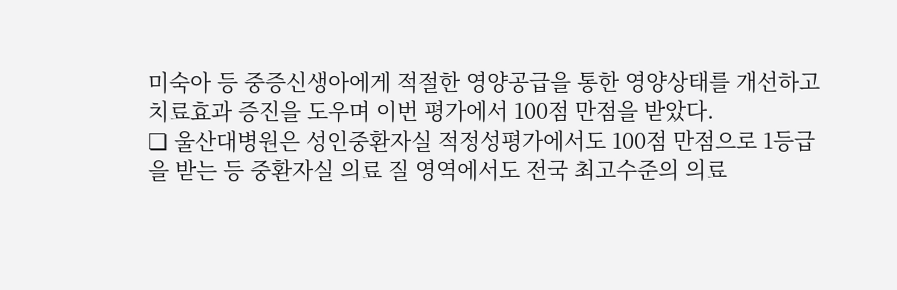미숙아 등 중증신생아에게 적절한 영양공급을 통한 영양상태를 개선하고 치료효과 증진을 도우며 이번 평가에서 100점 만점을 받았다.
❏ 울산대병원은 성인중환자실 적정성평가에서도 100점 만점으로 1등급을 받는 등 중환자실 의료 질 영역에서도 전국 최고수준의 의료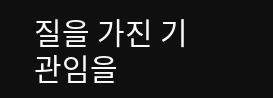질을 가진 기관임을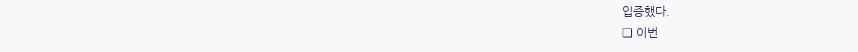입증했다.
❏ 이번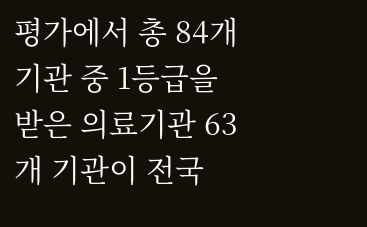평가에서 총 84개 기관 중 1등급을 받은 의료기관 63개 기관이 전국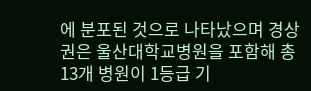에 분포된 것으로 나타났으며 경상권은 울산대학교병원을 포함해 총 13개 병원이 1등급 기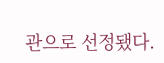관으로 선정됐다.